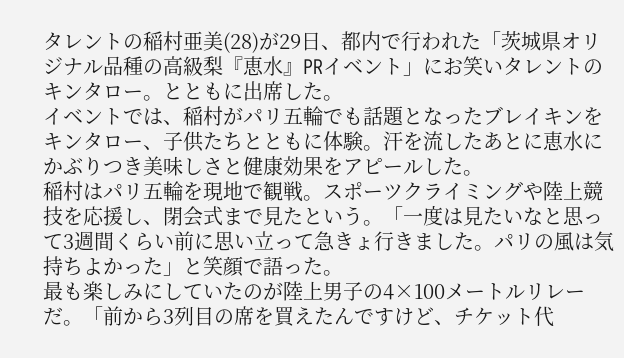タレントの稲村亜美(28)が29日、都内で行われた「茨城県オリジナル品種の高級梨『恵水』PRイベント」にお笑いタレントのキンタロー。とともに出席した。
イベントでは、稲村がパリ五輪でも話題となったブレイキンをキンタロー、子供たちとともに体験。汗を流したあとに恵水にかぶりつき美味しさと健康効果をアピールした。
稲村はパリ五輪を現地で観戦。スポーツクライミングや陸上競技を応援し、閉会式まで見たという。「一度は見たいなと思って3週間くらい前に思い立って急きょ行きました。パリの風は気持ちよかった」と笑顔で語った。
最も楽しみにしていたのが陸上男子の4×100メートルリレーだ。「前から3列目の席を買えたんですけど、チケット代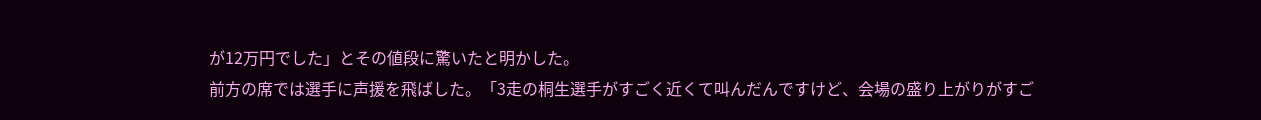が12万円でした」とその値段に驚いたと明かした。
前方の席では選手に声援を飛ばした。「3走の桐生選手がすごく近くて叫んだんですけど、会場の盛り上がりがすご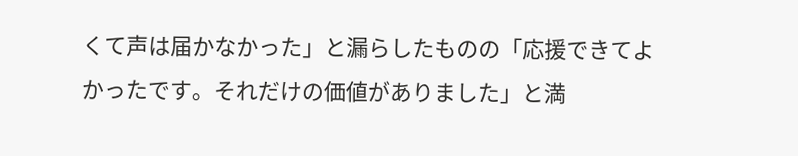くて声は届かなかった」と漏らしたものの「応援できてよかったです。それだけの価値がありました」と満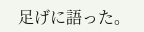足げに語った。